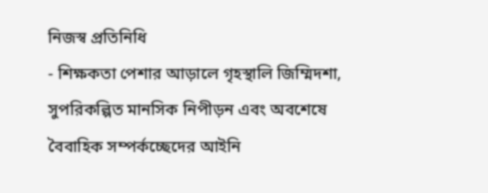নিজস্ব প্রতিনিধি
- শিক্ষকতা পেশার আড়ালে গৃহস্থালি জিম্মিদশা, সুপরিকল্পিত মানসিক নিপীড়ন এবং অবশেষে বৈবাহিক সম্পর্কচ্ছেদের আইনি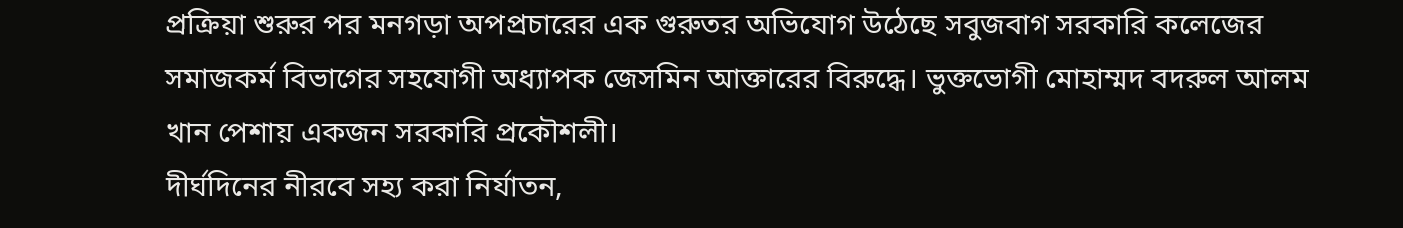প্রক্রিয়া শুরুর পর মনগড়া অপপ্রচারের এক গুরুতর অভিযোগ উঠেছে সবুজবাগ সরকারি কলেজের সমাজকর্ম বিভাগের সহযোগী অধ্যাপক জেসমিন আক্তারের বিরুদ্ধে। ভুক্তভোগী মোহাম্মদ বদরুল আলম খান পেশায় একজন সরকারি প্রকৌশলী।
দীর্ঘদিনের নীরবে সহ্য করা নির্যাতন,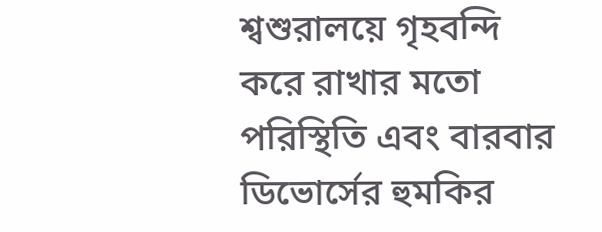শ্বশুরালয়ে গৃহবন্দি করে রাখার মতো পরিস্থিতি এবং বারবার ডিভোর্সের হুমকির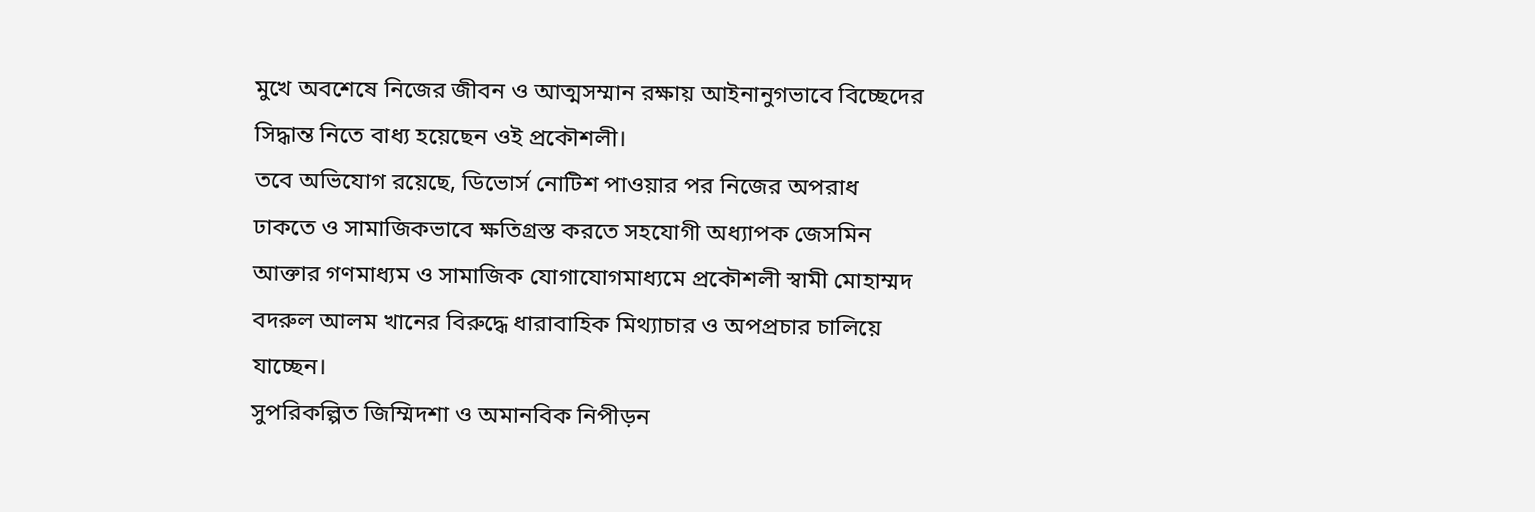মুখে অবশেষে নিজের জীবন ও আত্মসম্মান রক্ষায় আইনানুগভাবে বিচ্ছেদের সিদ্ধান্ত নিতে বাধ্য হয়েছেন ওই প্রকৌশলী।
তবে অভিযোগ রয়েছে, ডিভোর্স নোটিশ পাওয়ার পর নিজের অপরাধ ঢাকতে ও সামাজিকভাবে ক্ষতিগ্রস্ত করতে সহযোগী অধ্যাপক জেসমিন আক্তার গণমাধ্যম ও সামাজিক যোগাযোগমাধ্যমে প্রকৌশলী স্বামী মোহাম্মদ বদরুল আলম খানের বিরুদ্ধে ধারাবাহিক মিথ্যাচার ও অপপ্রচার চালিয়ে যাচ্ছেন।
সুপরিকল্পিত জিম্মিদশা ও অমানবিক নিপীড়ন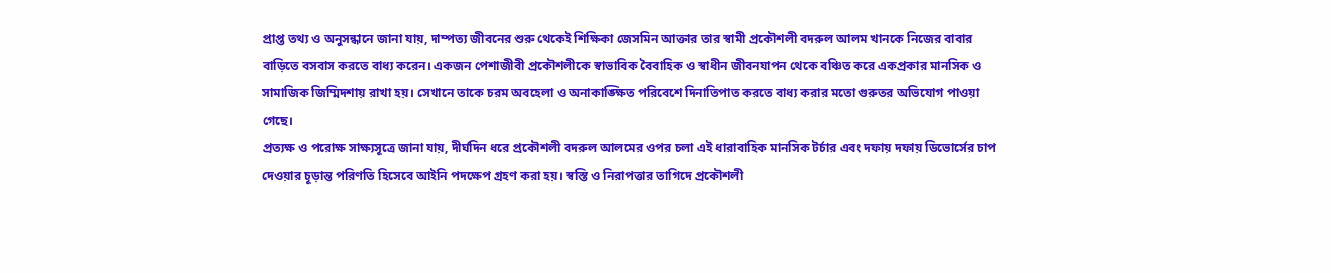প্রাপ্ত তথ্য ও অনুসন্ধানে জানা যায়, দাম্পত্য জীবনের শুরু থেকেই শিক্ষিকা জেসমিন আক্তার তার স্বামী প্রকৌশলী বদরুল আলম খানকে নিজের বাবার বাড়িতে বসবাস করতে বাধ্য করেন। একজন পেশাজীবী প্রকৌশলীকে স্বাভাবিক বৈবাহিক ও স্বাধীন জীবনযাপন থেকে বঞ্চিত করে একপ্রকার মানসিক ও সামাজিক জিম্মিদশায় রাখা হয়। সেখানে তাকে চরম অবহেলা ও অনাকাঙ্ক্ষিত পরিবেশে দিনাতিপাত করতে বাধ্য করার মতো গুরুতর অভিযোগ পাওয়া গেছে।
প্রত্যক্ষ ও পরোক্ষ সাক্ষ্যসূত্রে জানা যায়, দীর্ঘদিন ধরে প্রকৌশলী বদরুল আলমের ওপর চলা এই ধারাবাহিক মানসিক টর্চার এবং দফায় দফায় ডিভোর্সের চাপ দেওয়ার চূড়ান্ত পরিণতি হিসেবে আইনি পদক্ষেপ গ্রহণ করা হয়। স্বস্তি ও নিরাপত্তার তাগিদে প্রকৌশলী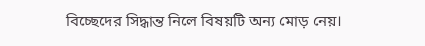বিচ্ছেদের সিদ্ধান্ত নিলে বিষয়টি অন্য মোড় নেয়।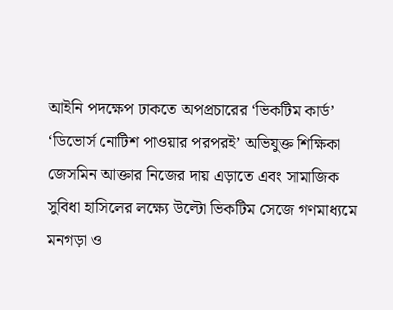আইনি পদক্ষেপ ঢাকতে অপপ্রচারের ‘ভিকটিম কার্ড’
‘ডিভোর্স নোটিশ পাওয়ার পরপরই’ অভিযুক্ত শিক্ষিকা জেসমিন আক্তার নিজের দায় এড়াতে এবং সামাজিক সুবিধা হাসিলের লক্ষ্যে উল্টো ভিকটিম সেজে গণমাধ্যমে মনগড়া ও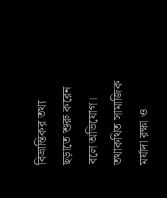বিভ্রান্তিকর তথ্য ছড়াতে শুরু করেন বলে অভিযোগ। তথাকথিত সামাজিক মর্যাদা রক্ষা ও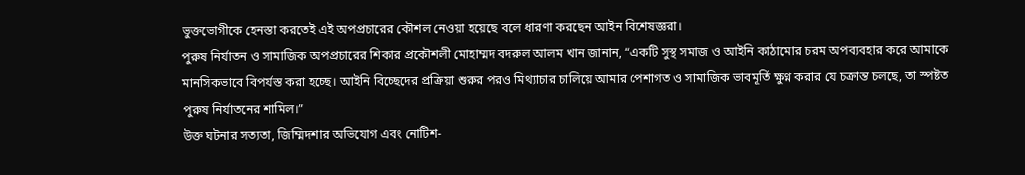ভুক্তভোগীকে হেনস্তা করতেই এই অপপ্রচারের কৌশল নেওয়া হয়েছে বলে ধারণা করছেন আইন বিশেষজ্ঞরা।
পুরুষ নির্যাতন ও সামাজিক অপপ্রচারের শিকার প্রকৌশলী মোহাম্মদ বদরুল আলম খান জানান, “একটি সুস্থ সমাজ ও আইনি কাঠামোর চরম অপব্যবহার করে আমাকে মানসিকভাবে বিপর্যস্ত করা হচ্ছে। আইনি বিচ্ছেদের প্রক্রিয়া শুরুর পরও মিথ্যাচার চালিয়ে আমার পেশাগত ও সামাজিক ভাবমূর্তি ক্ষুণ্ন করার যে চক্রান্ত চলছে, তা স্পষ্টত
পুরুষ নির্যাতনের শামিল।”
উক্ত ঘটনার সত্যতা, জিম্মিদশার অভিযোগ এবং নোটিশ-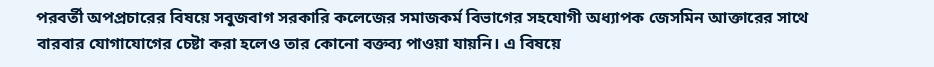পরবর্তী অপপ্রচারের বিষয়ে সবুজবাগ সরকারি কলেজের সমাজকর্ম বিভাগের সহযোগী অধ্যাপক জেসমিন আক্তারের সাথে বারবার যোগাযোগের চেষ্টা করা হলেও তার কোনো বক্তব্য পাওয়া যায়নি। এ বিষয়ে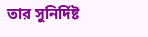তার সুনির্দিষ্ট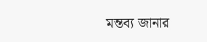মন্তব্য জানার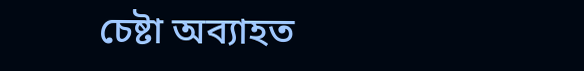চেষ্টা অব্যাহত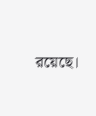রয়েছে।